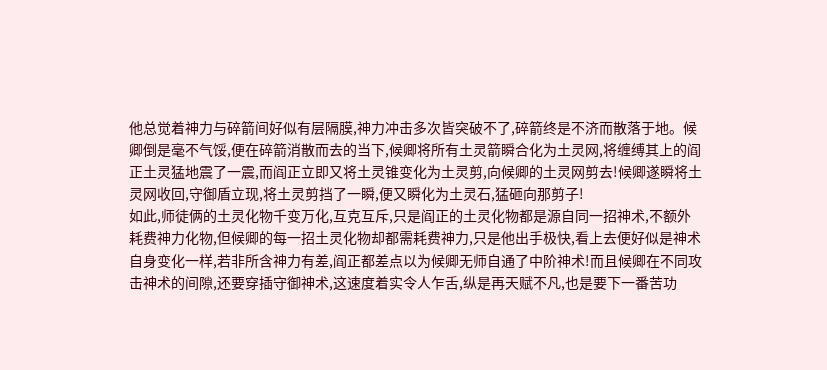他总觉着神力与碎箭间好似有层隔膜,神力冲击多次皆突破不了,碎箭终是不济而散落于地。候卿倒是毫不气馁,便在碎箭消散而去的当下,候卿将所有土灵箭瞬合化为土灵网,将缠缚其上的阎正土灵猛地震了一震,而阎正立即又将土灵锥变化为土灵剪,向候卿的土灵网剪去!候卿遂瞬将土灵网收回,守御盾立现,将土灵剪挡了一瞬,便又瞬化为土灵石,猛砸向那剪子!
如此,师徒俩的土灵化物千变万化,互克互斥,只是阎正的土灵化物都是源自同一招神术,不额外耗费神力化物,但候卿的每一招土灵化物却都需耗费神力,只是他出手极快,看上去便好似是神术自身变化一样,若非所含神力有差,阎正都差点以为候卿无师自通了中阶神术!而且候卿在不同攻击神术的间隙,还要穿插守御神术,这速度着实令人乍舌,纵是再天赋不凡,也是要下一番苦功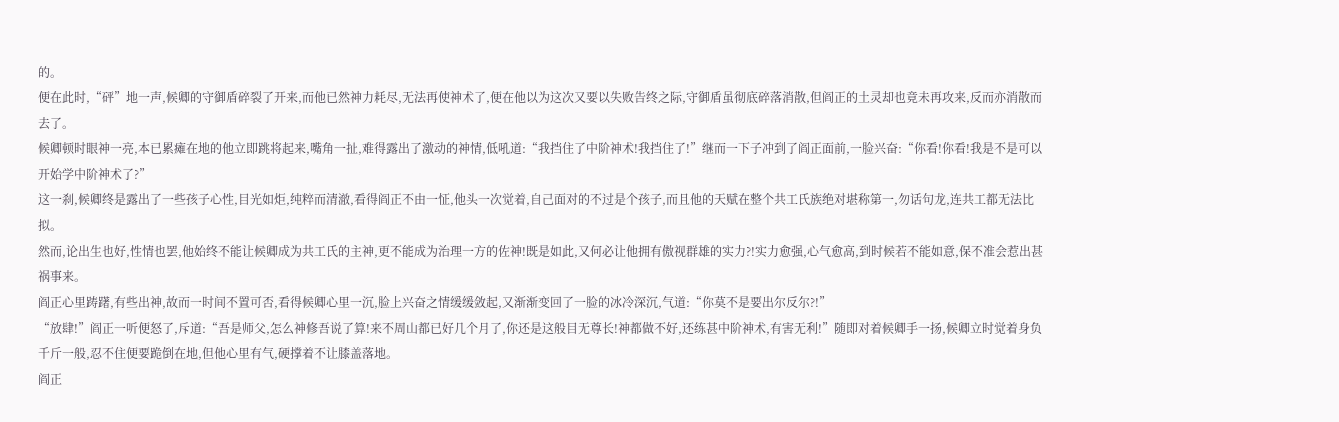的。
便在此时,“砰”地一声,候卿的守御盾碎裂了开来,而他已然神力耗尽,无法再使神术了,便在他以为这次又要以失败告终之际,守御盾虽彻底碎落消散,但阎正的土灵却也竟未再攻来,反而亦消散而去了。
候卿顿时眼神一亮,本已累瘫在地的他立即跳将起来,嘴角一扯,难得露出了激动的神情,低吼道:“我挡住了中阶神术!我挡住了!”继而一下子冲到了阎正面前,一脸兴奋:“你看!你看!我是不是可以开始学中阶神术了?”
这一刹,候卿终是露出了一些孩子心性,目光如炬,纯粹而清澈,看得阎正不由一怔,他头一次觉着,自己面对的不过是个孩子,而且他的天赋在整个共工氏族绝对堪称第一,勿话句龙,连共工都无法比拟。
然而,论出生也好,性情也罢,他始终不能让候卿成为共工氏的主神,更不能成为治理一方的佐神!既是如此,又何必让他拥有傲视群雄的实力?!实力愈强,心气愈高,到时候若不能如意,保不准会惹出甚祸事来。
阎正心里踌躇,有些出神,故而一时间不置可否,看得候卿心里一沉,脸上兴奋之情缓缓敛起,又渐渐变回了一脸的冰冷深沉,气道:“你莫不是要出尔反尔?!”
“放肆!”阎正一听便怒了,斥道:“吾是师父,怎么神修吾说了算!来不周山都已好几个月了,你还是这般目无尊长!神都做不好,还练甚中阶神术,有害无利!”随即对着候卿手一扬,候卿立时觉着身负千斤一般,忍不住便要跪倒在地,但他心里有气,硬撑着不让膝盖落地。
阎正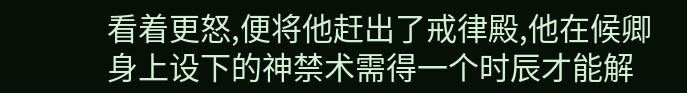看着更怒,便将他赶出了戒律殿,他在候卿身上设下的神禁术需得一个时辰才能解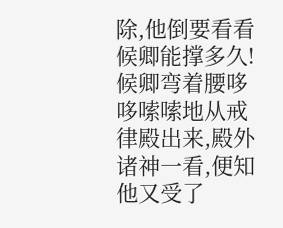除,他倒要看看候卿能撑多久!
候卿弯着腰哆哆嗦嗦地从戒律殿出来,殿外诸神一看,便知他又受了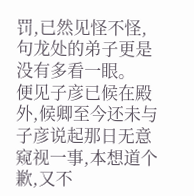罚,已然见怪不怪,句龙处的弟子更是没有多看一眼。
便见子彦已候在殿外,候卿至今还未与子彦说起那日无意窥视一事,本想道个歉,又不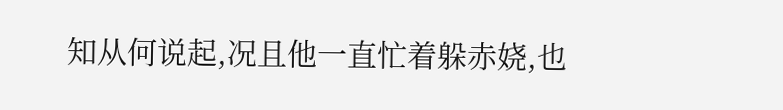知从何说起,况且他一直忙着躲赤娆,也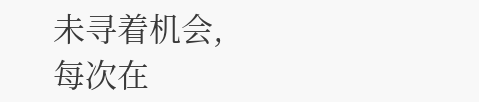未寻着机会,每次在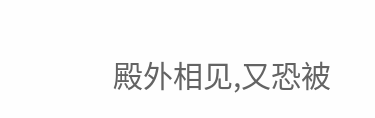殿外相见,又恐被